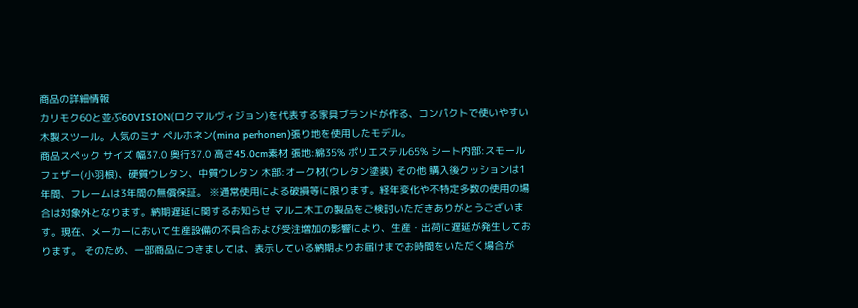商品の詳細情報
カリモク60と並ぶ60VISION(ロクマルヴィジョン)を代表する家具ブランドが作る、コンパクトで使いやすい木製スツール。人気のミナ ペルホネン(mina perhonen)張り地を使用したモデル。
商品スペック サイズ 幅37.0 奥行37.0 高さ45.0cm素材 張地:綿35% ポリエステル65% シート内部:スモールフェザー(小羽根)、硬質ウレタン、中質ウレタン 木部:オーク材(ウレタン塗装) その他 購入後クッションは1年間、フレームは3年間の無償保証。 ※通常使用による破損等に限ります。経年変化や不特定多数の使用の場合は対象外となります。納期遅延に関するお知らせ マルニ木工の製品をご検討いただきありがとうございます。現在、メーカーにおいて生産設備の不具合および受注増加の影響により、生産・出荷に遅延が発生しております。 そのため、一部商品につきましては、表示している納期よりお届けまでお時間をいただく場合が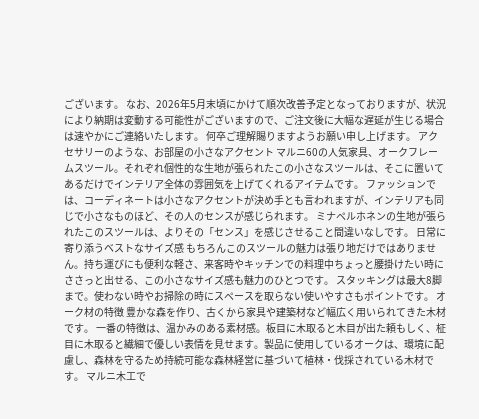ございます。 なお、2026年5月末頃にかけて順次改善予定となっておりますが、状況により納期は変動する可能性がございますので、ご注文後に大幅な遅延が生じる場合は速やかにご連絡いたします。 何卒ご理解賜りますようお願い申し上げます。 アクセサリーのような、お部屋の小さなアクセント マルニ60の人気家具、オークフレームスツール。それぞれ個性的な生地が張られたこの小さなスツールは、そこに置いてあるだけでインテリア全体の雰囲気を上げてくれるアイテムです。 ファッションでは、コーディネートは小さなアクセントが決め手とも言われますが、インテリアも同じで小さなものほど、その人のセンスが感じられます。 ミナペルホネンの生地が張られたこのスツールは、よりその「センス」を感じさせること間違いなしです。 日常に寄り添うベストなサイズ感 もちろんこのスツールの魅力は張り地だけではありません。持ち運びにも便利な軽さ、来客時やキッチンでの料理中ちょっと腰掛けたい時にささっと出せる、この小さなサイズ感も魅力のひとつです。 スタッキングは最大8脚まで。使わない時やお掃除の時にスペースを取らない使いやすさもポイントです。 オーク材の特徴 豊かな森を作り、古くから家具や建築材など幅広く用いられてきた木材です。 一番の特徴は、温かみのある素材感。板目に木取ると木目が出た頼もしく、柾目に木取ると繊細で優しい表情を見せます。製品に使用しているオークは、環境に配慮し、森林を守るため持続可能な森林経営に基づいて植林・伐採されている木材です。 マルニ木工で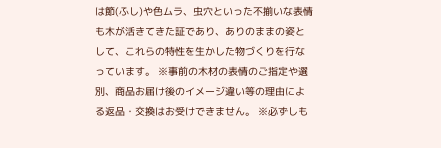は節(ふし)や色ムラ、虫穴といった不揃いな表情も木が活きてきた証であり、ありのままの姿として、これらの特性を生かした物づくりを行なっています。 ※事前の木材の表情のご指定や選別、商品お届け後のイメージ違い等の理由による返品・交換はお受けできません。 ※必ずしも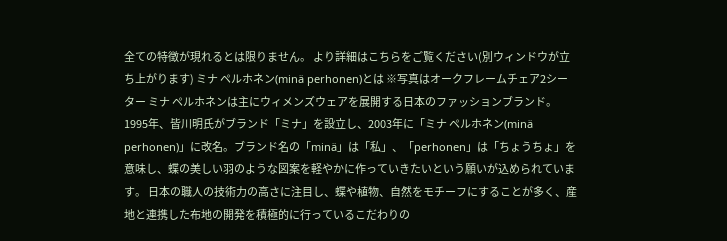全ての特徴が現れるとは限りません。 より詳細はこちらをご覧ください(別ウィンドウが立ち上がります) ミナ ペルホネン(minä perhonen)とは ※写真はオークフレームチェア2シーター ミナ ペルホネンは主にウィメンズウェアを展開する日本のファッションブランド。 1995年、皆川明氏がブランド「ミナ」を設立し、2003年に「ミナ ペルホネン(minä perhonen)」に改名。ブランド名の「minä」は「私」、「perhonen」は「ちょうちょ」を意味し、蝶の美しい羽のような図案を軽やかに作っていきたいという願いが込められています。 日本の職人の技術力の高さに注目し、蝶や植物、自然をモチーフにすることが多く、産地と連携した布地の開発を積極的に行っているこだわりの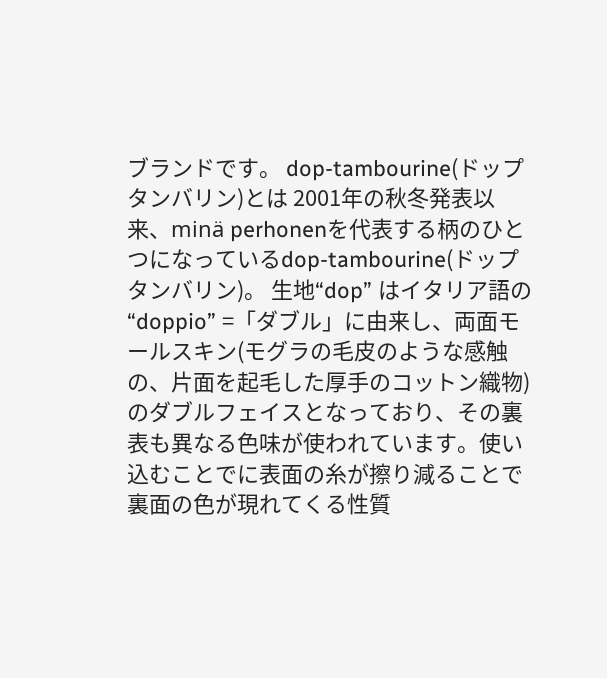ブランドです。 dop-tambourine(ドップ タンバリン)とは 2001年の秋冬発表以来、minä perhonenを代表する柄のひとつになっているdop-tambourine(ドップ タンバリン)。 生地“dop” はイタリア語の“doppio” =「ダブル」に由来し、両面モールスキン(モグラの毛皮のような感触の、片面を起毛した厚手のコットン織物)のダブルフェイスとなっており、その裏表も異なる色味が使われています。使い込むことでに表面の糸が擦り減ることで裏面の色が現れてくる性質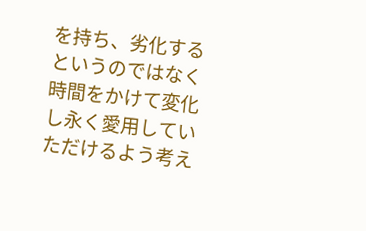を持ち、劣化するというのではなく時間をかけて変化し永く愛用していただけるよう考え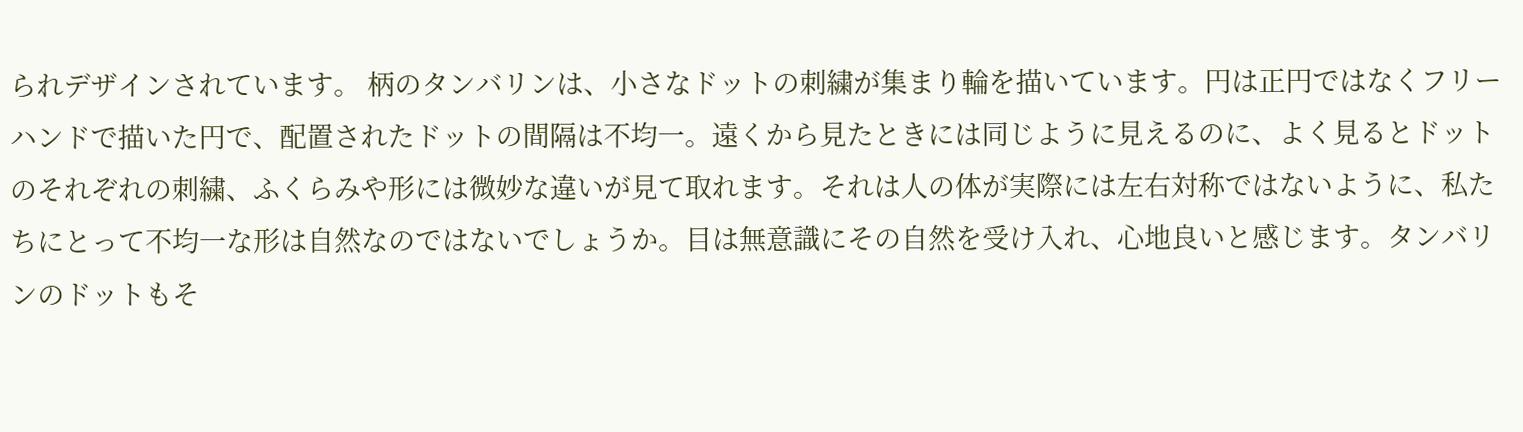られデザインされています。 柄のタンバリンは、小さなドットの刺繍が集まり輪を描いています。円は正円ではなくフリーハンドで描いた円で、配置されたドットの間隔は不均一。遠くから見たときには同じように見えるのに、よく見るとドットのそれぞれの刺繍、ふくらみや形には微妙な違いが見て取れます。それは人の体が実際には左右対称ではないように、私たちにとって不均一な形は自然なのではないでしょうか。目は無意識にその自然を受け入れ、心地良いと感じます。タンバリンのドットもそ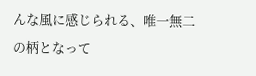んな風に感じられる、唯一無二の柄となって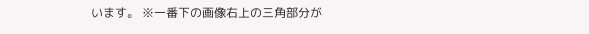います。 ※一番下の画像右上の三角部分が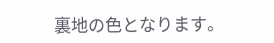裏地の色となります。